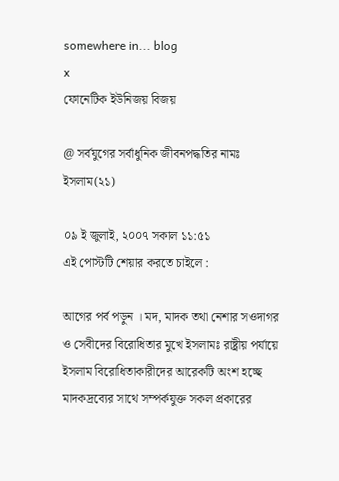somewhere in... blog
x
ফোনেটিক ইউনিজয় বিজয়

@ সর্বযুগের সর্বাধুনিক জীবনপদ্ধতির নামঃ ইসলাম(২১)

০৯ ই জুলাই, ২০০৭ সকাল ১১:৫১
এই পোস্টটি শেয়ার করতে চাইলে :

আগের পর্ব পড়ুন । মদ, মাদক তথা নেশার সওদাগর ও সেবীদের বিরোধিতার মুখে ইসলামঃ রাষ্ট্রীয় পর্যায়ে ইসলাম বিরোধিতাকারীদের আরেকটি অংশ হচ্ছে মাদকদ্রব্যের সাথে সম্পর্কযুক্ত সকল প্রকারের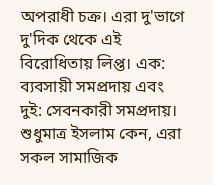অপরাধী চক্র। এরা দু'ভাগে দু'দিক থেকে এই বিরোধিতায় লিপ্ত। এক: ব্যবসায়ী সমপ্রদায় এবং দুই: সেবনকারী সমপ্রদায়। শুধুমাত্র ইসলাম কেন, এরা সকল সামাজিক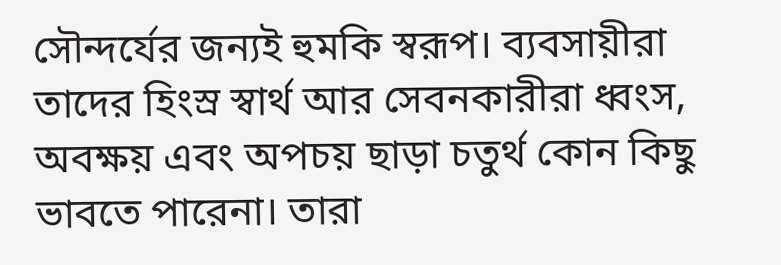সৌন্দর্যের জন্যই হুমকি স্বরূপ। ব্যবসায়ীরা তাদের হিংস্র স্বার্থ আর সেবনকারীরা ধ্বংস, অবক্ষয় এবং অপচয় ছাড়া চতুর্থ কোন কিছু ভাবতে পারেনা। তারা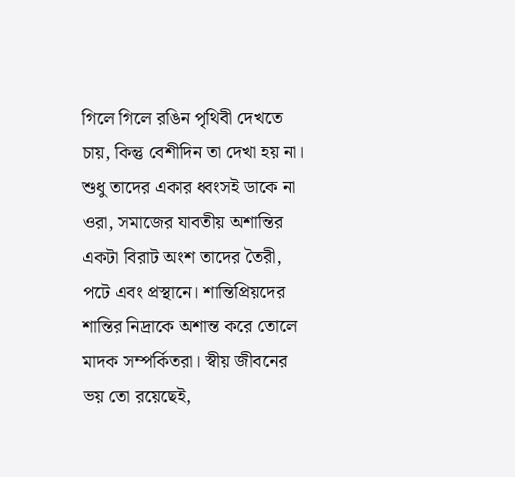গিলে গিলে রঙিন পৃথিবী দেখতে চায়, কিন্তু বেশীদিন তা দেখা হয় না। শুধু তাদের একার ধ্বংসই ডাকে না ওরা, সমাজের যাবতীয় অশান্তির একটা বিরাট অংশ তাদের তৈরী, পটে এবং প্রস্থানে। শান্তিপ্রিয়দের শান্তির নিদ্রাকে অশান্ত করে তোলে মাদক সম্পর্কিতরা। স্বীয় জীবনের ভয় তো রয়েছেই,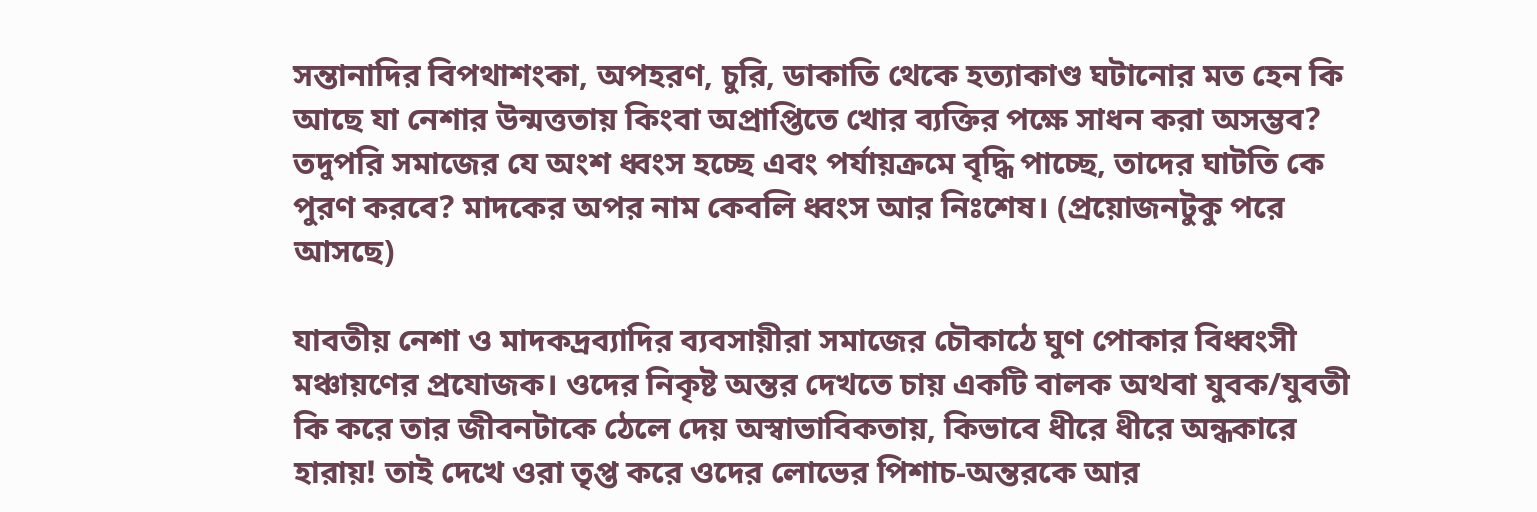সন্তানাদির বিপথাশংকা, অপহরণ, চুরি, ডাকাতি থেকে হত্যাকাণ্ড ঘটানোর মত হেন কি আছে যা নেশার উন্মত্ততায় কিংবা অপ্রাপ্তিতে খোর ব্যক্তির পক্ষে সাধন করা অসম্ভব? তদুপরি সমাজের যে অংশ ধ্বংস হচ্ছে এবং পর্যায়ক্রমে বৃদ্ধি পাচ্ছে, তাদের ঘাটতি কে পুরণ করবে? মাদকের অপর নাম কেবলি ধ্বংস আর নিঃশেষ। (প্রয়োজনটুকু পরে আসছে)

যাবতীয় নেশা ও মাদকদ্রব্যাদির ব্যবসায়ীরা সমাজের চৌকাঠে ঘুণ পোকার বিধ্বংসী মঞ্চায়ণের প্রযোজক। ওদের নিকৃষ্ট অন্তর দেখতে চায় একটি বালক অথবা যুবক/যুবতী কি করে তার জীবনটাকে ঠেলে দেয় অস্বাভাবিকতায়, কিভাবে ধীরে ধীরে অন্ধকারে হারায়! তাই দেখে ওরা তৃপ্ত করে ওদের লোভের পিশাচ-অন্তরকে আর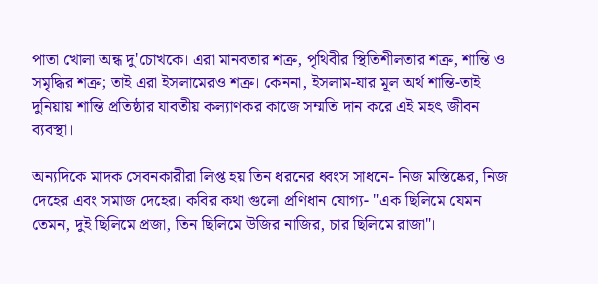পাতা খোলা অন্ধ দু'চোখকে। এরা মানবতার শত্রু, পৃথিবীর স্থিতিশীলতার শত্রু, শান্তি ও সমৃদ্ধির শত্রু; তাই এরা ইসলামেরও শত্রু। কেননা, ইসলাম-যার মূল অর্থ শান্তি-তাই দুনিয়ায় শান্তি প্রতিষ্ঠার যাবতীয় কল্যাণকর কাজে সম্মতি দান করে এই মহৎ জীবন ব্যবস্থা।

অন্যদিকে মাদক সেবনকারীরা লিপ্ত হয় তিন ধরনের ধ্বংস সাধনে- নিজ মস্তিষ্কের, নিজ দেহের এবং সমাজ দেহের। কবির কথা গুলো প্রণিধান যোগ্য- "এক ছিলিমে যেমন তেমন, দুই ছিলিমে প্রজা, তিন ছিলিমে উজির নাজির, চার ছিলিমে রাজা"।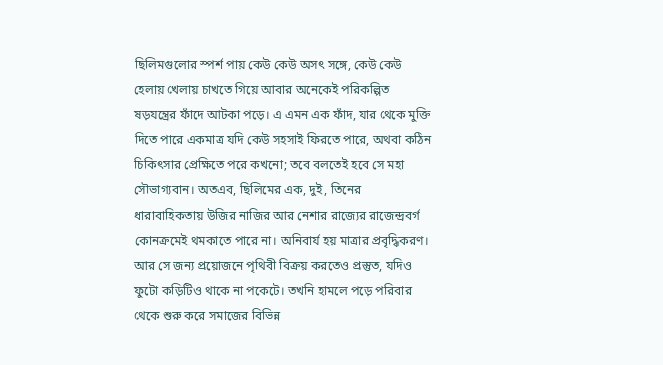ছিলিমগুলোর স্পর্শ পায় কেউ কেউ অসৎ সঙ্গে, কেউ কেউ হেলায় খেলায় চাখতে গিয়ে আবার অনেকেই পরিকল্পিত ষড়যন্ত্রের ফাঁদে আটকা পড়ে। এ এমন এক ফাঁদ, যার থেকে মুক্তি দিতে পারে একমাত্র যদি কেউ সহসাই ফিরতে পারে, অথবা কঠিন চিকিৎসার প্রেক্ষিতে পরে কখনো; তবে বলতেই হবে সে মহা সৌভাগ্যবান। অতএব, ছিলিমের এক, দুই, তিনের ধারাবাহিকতায় উজির নাজির আর নেশার রাজ্যের রাজেন্দ্রবর্গ কোনক্রমেই থমকাতে পারে না। অনিবার্য হয় মাত্রার প্রবৃদ্ধিকরণ। আর সে জন্য প্রয়োজনে পৃথিবী বিক্রয় করতেও প্রস্তুত, যদিও ফুটো কড়িটিও থাকে না পকেটে। তখনি হামলে পড়ে পরিবার থেকে শুরু করে সমাজের বিভিন্ন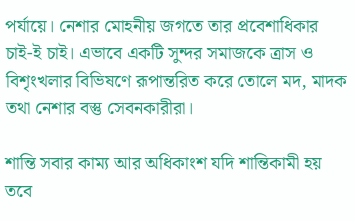পর্যায়ে। নেশার মোহনীয় জগতে তার প্রবেশাধিকার চাই-ই চাই। এভাবে একটি সুন্দর সমাজকে ত্রাস ও বিশৃংখলার বিভিষণে রূপান্তরিত করে তোলে মদ, মাদক তথা নেশার বস্তু সেবনকারীরা।

শান্তি সবার কাম্য আর অধিকাংশ যদি শান্তিকামী হয় তবে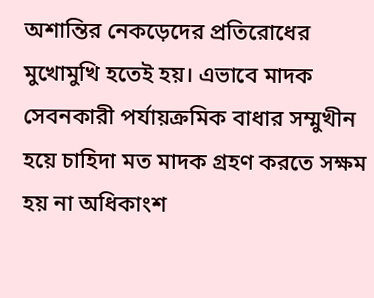অশান্তির নেকড়েদের প্রতিরোধের মুখোমুখি হতেই হয়। এভাবে মাদক সেবনকারী পর্যায়ক্রমিক বাধার সম্মুখীন হয়ে চাহিদা মত মাদক গ্রহণ করতে সক্ষম হয় না অধিকাংশ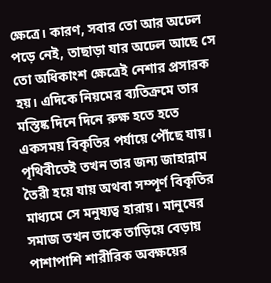ক্ষেত্রে। কারণ, সবার তো আর অঢেল পড়ে নেই, তাছাড়া যার অঢেল আছে সে তো অধিকাংশ ক্ষেত্রেই নেশার প্রসারক হয়। এদিকে নিয়মের ব্যতিক্রমে তার মস্তিষ্ক দিনে দিনে রুক্ষ হতে হতে একসময় বিকৃতির পর্যায়ে পৌঁছে যায়। পৃথিবীতেই তখন তার জন্য জাহান্নাম তৈরী হয়ে যায় অথবা সম্পূর্ণ বিকৃতির মাধ্যমে সে মনুষ্যত্ব হারায়। মানুষের সমাজ তখন তাকে তাড়িয়ে বেড়ায় পাশাপাশি শারীরিক অবক্ষয়ের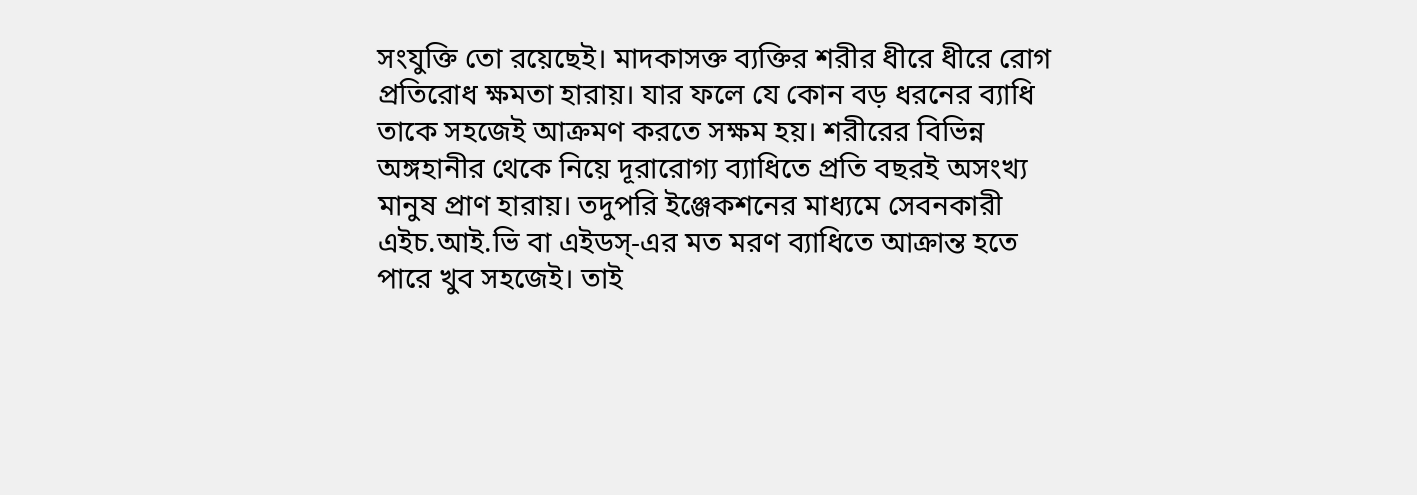সংযুক্তি তো রয়েছেই। মাদকাসক্ত ব্যক্তির শরীর ধীরে ধীরে রোগ প্রতিরোধ ক্ষমতা হারায়। যার ফলে যে কোন বড় ধরনের ব্যাধি তাকে সহজেই আক্রমণ করতে সক্ষম হয়। শরীরের বিভিন্ন অঙ্গহানীর থেকে নিয়ে দূরারোগ্য ব্যাধিতে প্রতি বছরই অসংখ্য মানুষ প্রাণ হারায়। তদুপরি ইঞ্জেকশনের মাধ্যমে সেবনকারী এইচ.আই.ভি বা এইডস্-এর মত মরণ ব্যাধিতে আক্রান্ত হতে পারে খুব সহজেই। তাই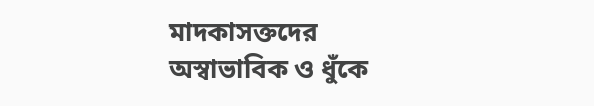মাদকাসক্তদের অস্বাভাবিক ও ধুঁকে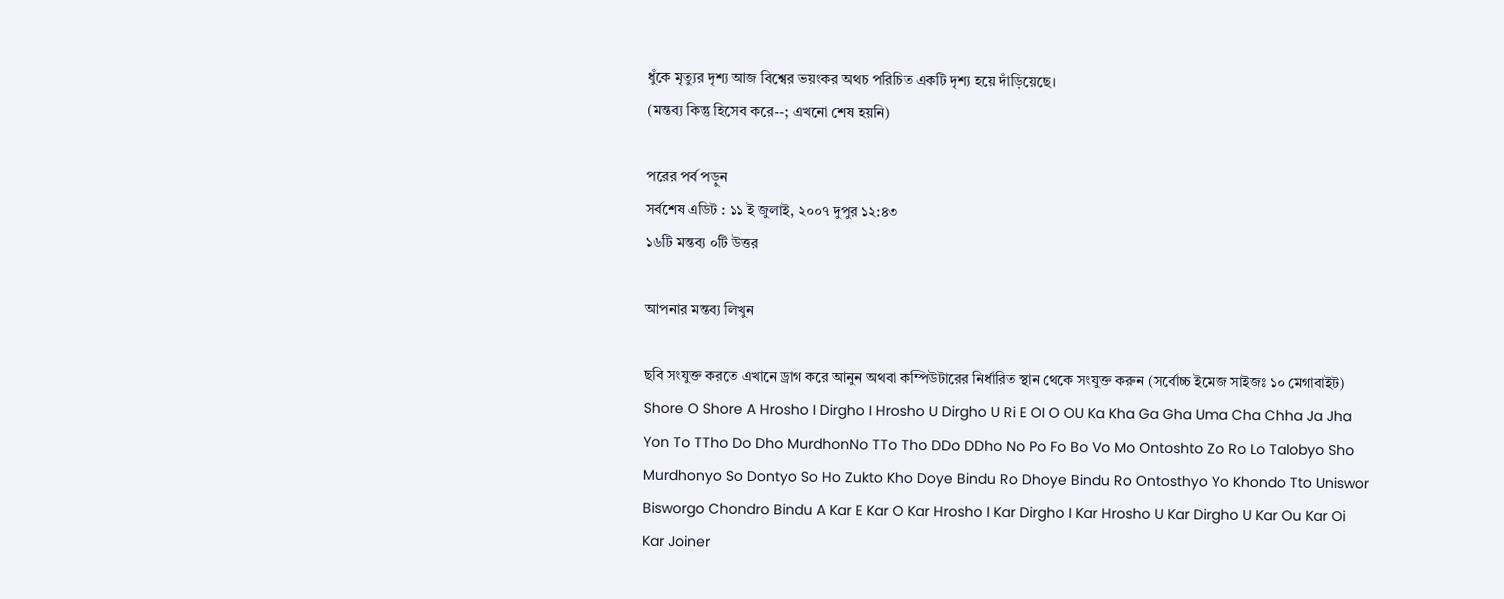ধুঁকে মৃত্যুর দৃশ্য আজ বিশ্বের ভয়ংকর অথচ পরিচিত একটি দৃশ্য হয়ে দাঁড়িয়েছে।
(মন্তব্য কিন্তু হিসেব করে--; এখনো শেষ হয়নি)

পরের পর্ব পড়ুন
সর্বশেষ এডিট : ১১ ই জুলাই, ২০০৭ দুপুর ১২:৪৩
১৬টি মন্তব্য ০টি উত্তর

আপনার মন্তব্য লিখুন

ছবি সংযুক্ত করতে এখানে ড্রাগ করে আনুন অথবা কম্পিউটারের নির্ধারিত স্থান থেকে সংযুক্ত করুন (সর্বোচ্চ ইমেজ সাইজঃ ১০ মেগাবাইট)
Shore O Shore A Hrosho I Dirgho I Hrosho U Dirgho U Ri E OI O OU Ka Kha Ga Gha Uma Cha Chha Ja Jha Yon To TTho Do Dho MurdhonNo TTo Tho DDo DDho No Po Fo Bo Vo Mo Ontoshto Zo Ro Lo Talobyo Sho Murdhonyo So Dontyo So Ho Zukto Kho Doye Bindu Ro Dhoye Bindu Ro Ontosthyo Yo Khondo Tto Uniswor Bisworgo Chondro Bindu A Kar E Kar O Kar Hrosho I Kar Dirgho I Kar Hrosho U Kar Dirgho U Kar Ou Kar Oi Kar Joiner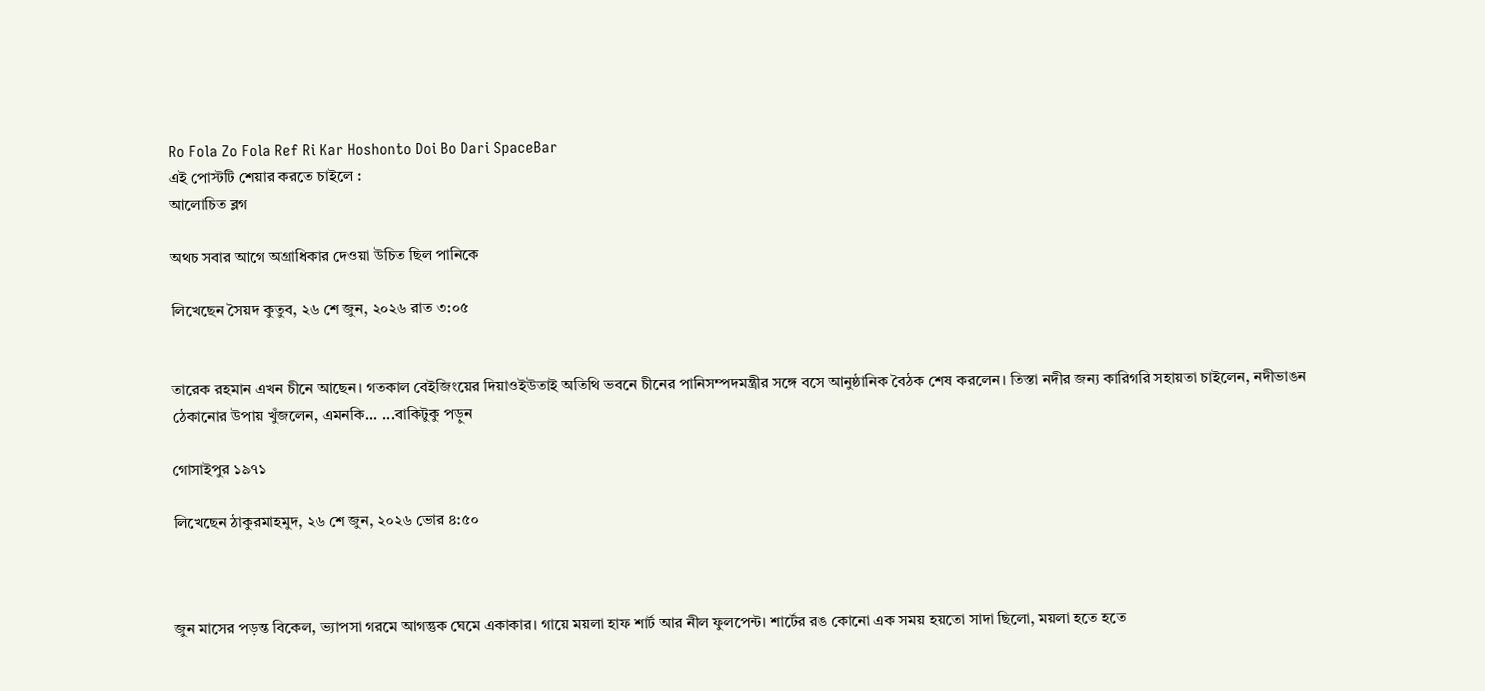Ro Fola Zo Fola Ref Ri Kar Hoshonto Doi Bo Dari SpaceBar
এই পোস্টটি শেয়ার করতে চাইলে :
আলোচিত ব্লগ

অথচ সবার আগে অগ্রাধিকার দেওয়া উচিত ছিল পানিকে

লিখেছেন সৈয়দ কুতুব, ২৬ শে জুন, ২০২৬ রাত ৩:০৫


তারেক রহমান এখন চীনে আছেন। গতকাল বেইজিংয়ের দিয়াওইউতাই অতিথি ভবনে চীনের পানিসম্পদমন্ত্রীর সঙ্গে বসে আনুষ্ঠানিক বৈঠক শেষ করলেন। তিস্তা নদীর জন্য কারিগরি সহায়তা চাইলেন, নদীভাঙন ঠেকানোর উপায় খুঁজলেন, এমনকি... ...বাকিটুকু পড়ুন

গোসাইপুর ১৯৭১

লিখেছেন ঠাকুরমাহমুদ, ২৬ শে জুন, ২০২৬ ভোর ৪:৫০



জুন মাসের পড়ন্ত বিকেল, ভ্যাপসা গরমে আগন্তুক ঘেমে একাকার। গায়ে ময়লা হাফ শার্ট আর নীল ফুলপেন্ট। শার্টের রঙ কোনো এক সময় হয়তো সাদা ছিলো, ময়লা হতে হতে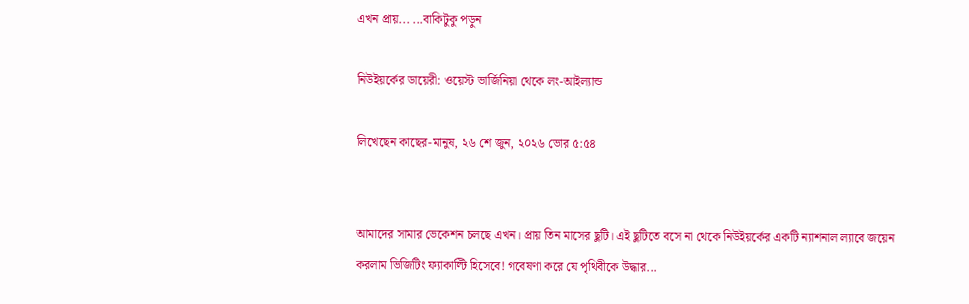এখন প্রায়... ...বাকিটুকু পড়ুন

নিউইয়র্কের ডায়েরী: ওয়েস্ট ভার্জিনিয়া থেকে লং-আইল্যান্ড

লিখেছেন কাছের-মানুষ, ২৬ শে জুন, ২০২৬ ভোর ৫:৫৪


আমাদের সামার ভেকেশন চলছে এখন। প্রায় তিন মাসের ছুটি। এই ছুটিতে বসে না থেকে নিউইয়র্কের একটি ন্যাশনাল ল্যাবে জয়েন করলাম ভিজিটিং ফ্যাকাল্টি হিসেবে! গবেষণা করে যে পৃথিবীকে উদ্ধার...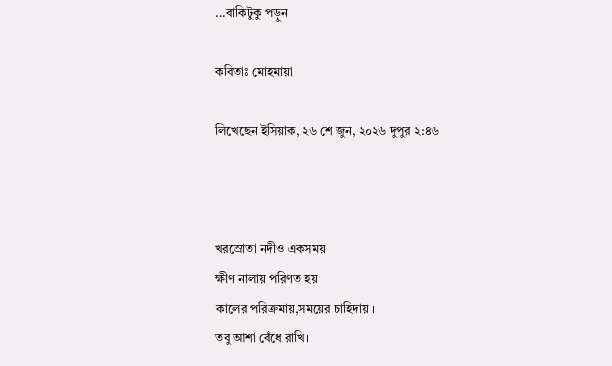...বাকিটুকু পড়ুন

কবিতাঃ মোহমায়া

লিখেছেন ইসিয়াক, ২৬ শে জুন, ২০২৬ দুপুর ২:৪৬



খরস্রোতা নদীও একসময়
ক্ষীণ নালায় পরিণত হয়
কালের পরিক্রমায়,সময়ের চাহিদায় ।
তবু আশা বেঁধে রাখি।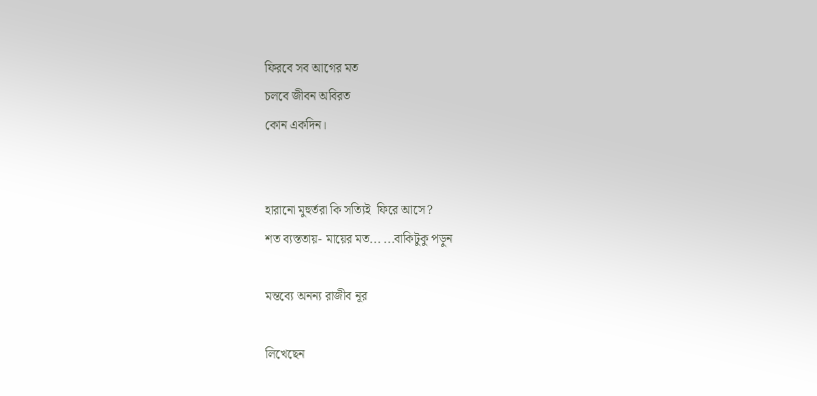ফিরবে সব আগের মত
চলবে জীবন অবিরত
কোন একদিন।


হারানো মুহুর্তরা কি সত্যিই  ফিরে আসে?
শত ব্যস্ততায়- মায়ের মত... ...বাকিটুকু পড়ুন

মন্তব্যে অনন্য রাজীব নূর

লিখেছেন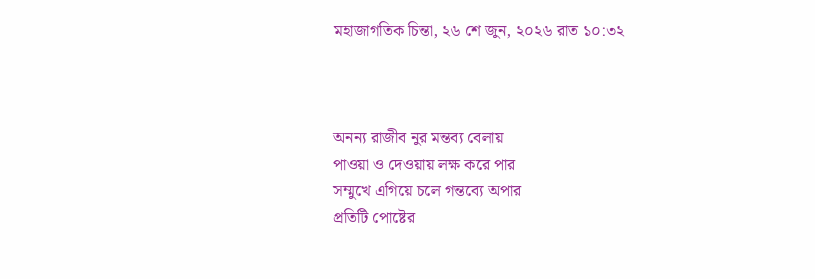মহাজাগতিক চিন্তা, ২৬ শে জুন, ২০২৬ রাত ১০:৩২



অনন্য রাজীব নুর মন্তব্য বেলায়
পাওয়া ও দেওয়ায় লক্ষ করে পার
সম্মুখে এগিয়ে চলে গন্তব্যে অপার
প্রতিটি পোষ্টের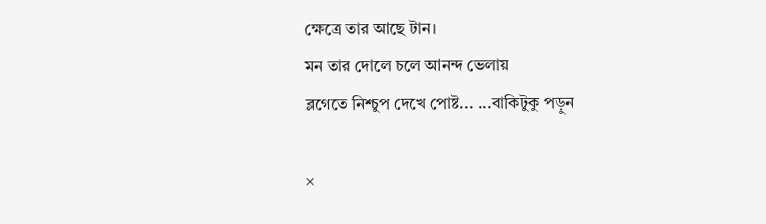ক্ষেত্রে তার আছে টান।
মন তার দোলে চলে আনন্দ ভেলায়
ব্লগেতে নিশ্চুপ দেখে পোষ্ট... ...বাকিটুকু পড়ুন

×